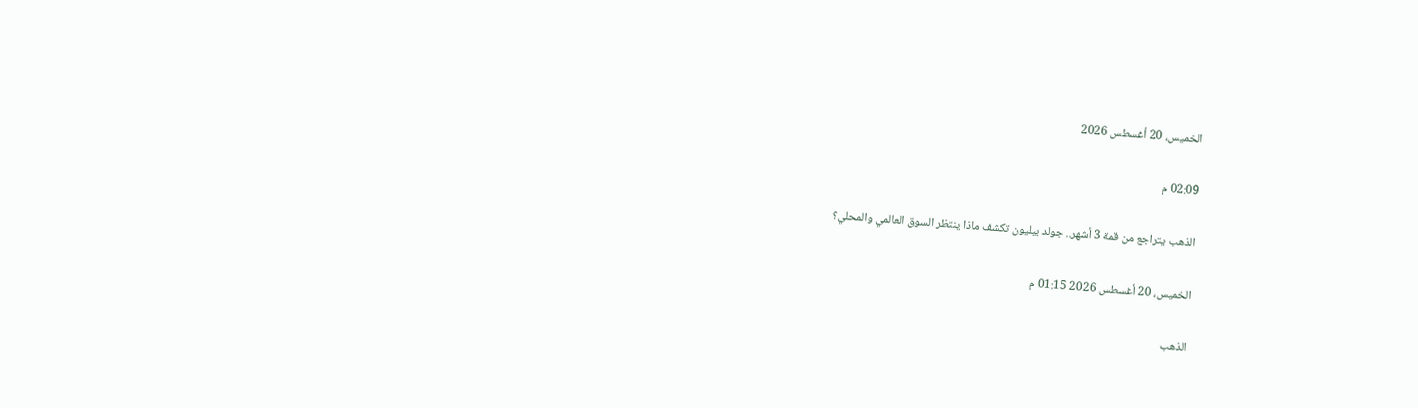الخميس، 20 أغسطس 2026

02:09 م

الذهب يتراجع من قمة 3 أشهر.. جولد بيليون تكشف ماذا ينتظر السوق العالمي والمحلي؟

الخميس، 20 أغسطس 2026 01:15 م

الذهب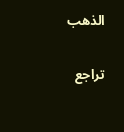الذهب

تراجع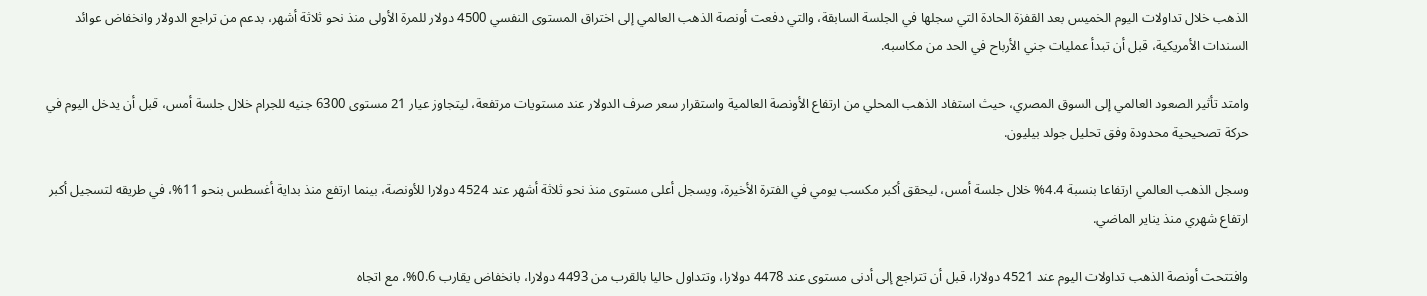الذهب خلال تداولات اليوم الخميس بعد القفزة الحادة التي سجلها في الجلسة السابقة، والتي دفعت أونصة الذهب العالمي إلى اختراق المستوى النفسي 4500 دولار للمرة الأولى منذ نحو ثلاثة أشهر، بدعم من تراجع الدولار وانخفاض عوائد السندات الأمريكية، قبل أن تبدأ عمليات جني الأرباح في الحد من مكاسبه.

وامتد تأثير الصعود العالمي إلى السوق المصري، حيث استفاد الذهب المحلي من ارتفاع الأونصة العالمية واستقرار سعر صرف الدولار عند مستويات مرتفعة، ليتجاوز عيار 21 مستوى 6300 جنيه للجرام خلال جلسة أمس، قبل أن يدخل اليوم في حركة تصحيحية محدودة وفق تحليل جولد بيليون.

وسجل الذهب العالمي ارتفاعا بنسبة 4.4% خلال جلسة أمس، ليحقق أكبر مكسب يومي في الفترة الأخيرة، ويسجل أعلى مستوى منذ نحو ثلاثة أشهر عند 4524 دولارا للأونصة، بينما ارتفع منذ بداية أغسطس بنحو 11%، في طريقه لتسجيل أكبر ارتفاع شهري منذ يناير الماضي.

وافتتحت أونصة الذهب تداولات اليوم عند 4521 دولارا، قبل أن تتراجع إلى أدنى مستوى عند 4478 دولارا، وتتداول حاليا بالقرب من 4493 دولارا، بانخفاض يقارب 0.6%، مع اتجاه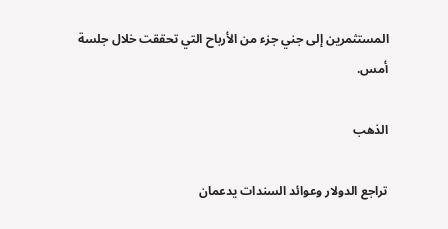المستثمرين إلى جني جزء من الأرباح التي تحققت خلال جلسة أمس.

الذهب

تراجع الدولار وعوائد السندات يدعمان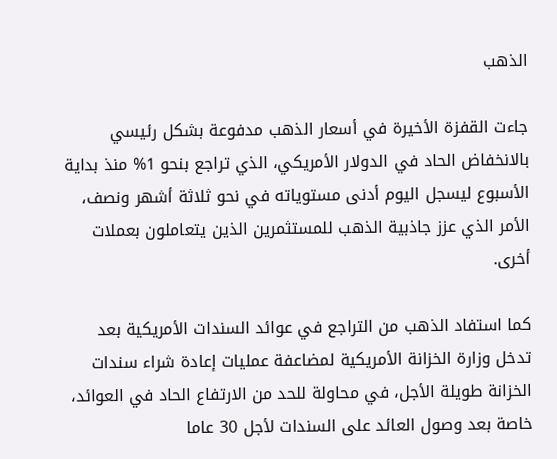الذهب

جاءت القفزة الأخيرة في أسعار الذهب مدفوعة بشكل رئيسي بالانخفاض الحاد في الدولار الأمريكي، الذي تراجع بنحو 1% منذ بداية الأسبوع ليسجل اليوم أدنى مستوياته في نحو ثلاثة أشهر ونصف، الأمر الذي عزز جاذبية الذهب للمستثمرين الذين يتعاملون بعملات أخرى.

كما استفاد الذهب من التراجع في عوائد السندات الأمريكية بعد تدخل وزارة الخزانة الأمريكية لمضاعفة عمليات إعادة شراء سندات الخزانة طويلة الأجل، في محاولة للحد من الارتفاع الحاد في العوائد، خاصة بعد وصول العائد على السندات لأجل 30 عاما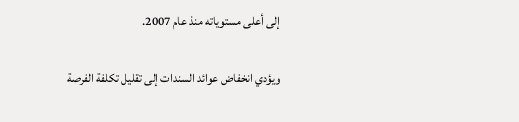إلى أعلى مستوياته منذ عام 2007.

ويؤدي انخفاض عوائد السندات إلى تقليل تكلفة الفرصة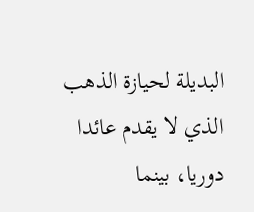البديلة لحيازة الذهب الذي لا يقدم عائدا دوريا، بينما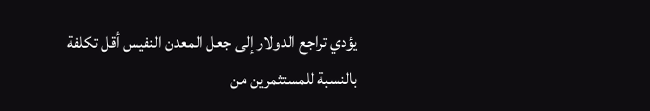يؤدي تراجع الدولار إلى جعل المعدن النفيس أقل تكلفة بالنسبة للمستثمرين من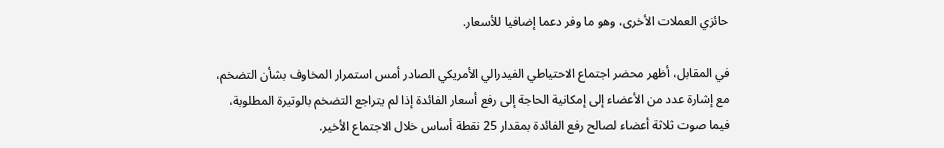حائزي العملات الأخرى، وهو ما وفر دعما إضافيا للأسعار.

في المقابل، أظهر محضر اجتماع الاحتياطي الفيدرالي الأمريكي الصادر أمس استمرار المخاوف بشأن التضخم، مع إشارة عدد من الأعضاء إلى إمكانية الحاجة إلى رفع أسعار الفائدة إذا لم يتراجع التضخم بالوتيرة المطلوبة، فيما صوت ثلاثة أعضاء لصالح رفع الفائدة بمقدار 25 نقطة أساس خلال الاجتماع الأخير.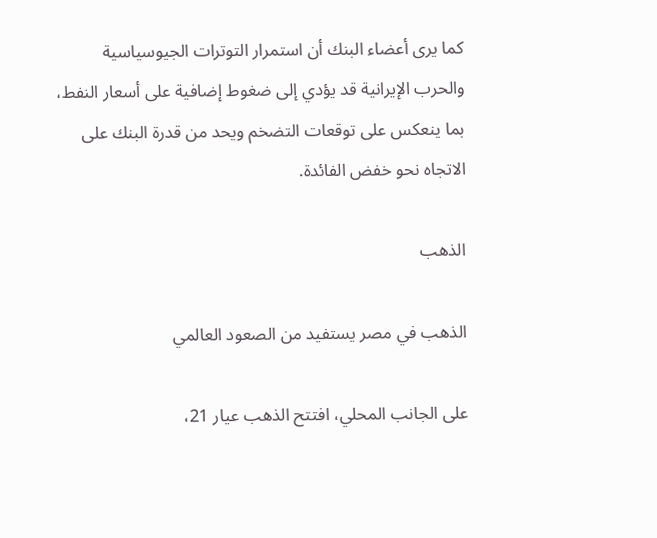كما يرى أعضاء البنك أن استمرار التوترات الجيوسياسية والحرب الإيرانية قد يؤدي إلى ضغوط إضافية على أسعار النفط، بما ينعكس على توقعات التضخم ويحد من قدرة البنك على الاتجاه نحو خفض الفائدة.

الذهب

الذهب في مصر يستفيد من الصعود العالمي

على الجانب المحلي، افتتح الذهب عيار 21،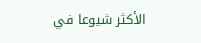الأكثر شيوعا في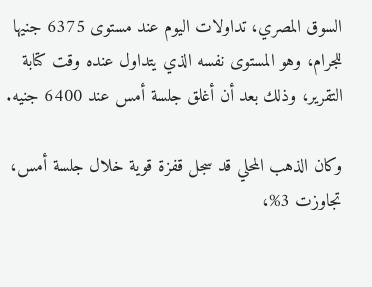السوق المصري، تداولات اليوم عند مستوى 6375 جنيها للجرام، وهو المستوى نفسه الذي يتداول عنده وقت كتابة التقرير، وذلك بعد أن أغلق جلسة أمس عند 6400 جنيه.

وكان الذهب المحلي قد سجل قفزة قوية خلال جلسة أمس، تجاوزت 3%،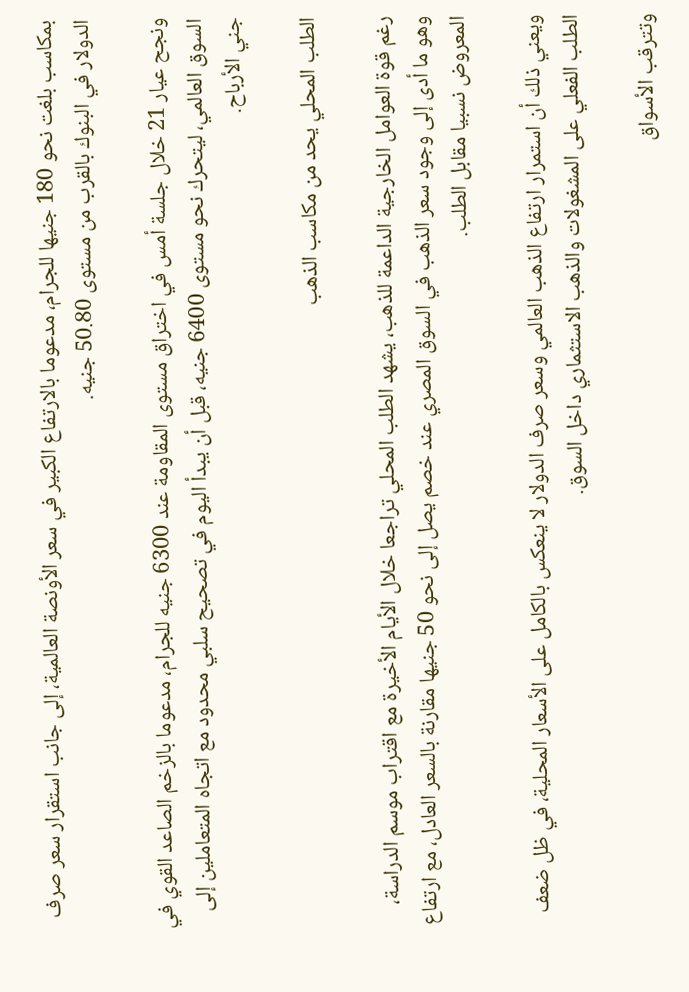بمكاسب بلغت نحو 180 جنيها للجرام، مدعوما بالارتفاع الكبير في سعر الأونصة العالمية، إلى جانب استقرار سعر صرف الدولار في البنوك بالقرب من مستوى 50.80 جنيه.

ونجح عيار 21 خلال جلسة أمس في اختراق مستوى المقاومة عند 6300 جنيه للجرام، مدعوما بالزخم الصاعد القوي في السوق العالمي، ليتحرك نحو مستوى 6400 جنيه، قبل أن يبدأ اليوم في تصحيح سلبي محدود مع اتجاه المتعاملين إلى جني الأرباح.

الطلب المحلي يحد من مكاسب الذهب

رغم قوة العوامل الخارجية الداعمة للذهب، يشهد الطلب المحلي تراجعا خلال الأيام الأخيرة مع اقتراب موسم الدراسة، وهو ما أدى إلى وجود سعر الذهب في السوق المصري عند خصم يصل إلى نحو 50 جنيها مقارنة بالسعر العادل، مع ارتفاع المعروض نسبيا مقابل الطلب.

ويعني ذلك أن استمرار ارتفاع الذهب العالمي وسعر صرف الدولار لا ينعكس بالكامل على الأسعار المحلية، في ظل ضعف الطلب الفعلي على المشغولات والذهب الاستثماري داخل السوق.

وتترقب الأسواق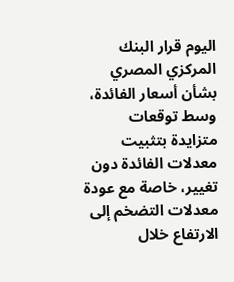اليوم قرار البنك المركزي المصري بشأن أسعار الفائدة، وسط توقعات متزايدة بتثبيت معدلات الفائدة دون تغيير، خاصة مع عودة معدلات التضخم إلى الارتفاع خلال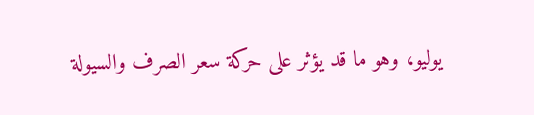يوليو، وهو ما قد يؤثر على حركة سعر الصرف والسيولة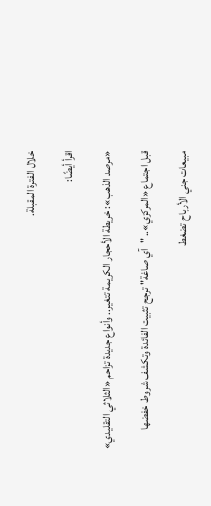خلال الفترة المقبلة.

اقرأ أيضًا:

«مرصد الذهب»: خريطة الأحجار الكريمة تتغير.. وأنواع جديدة تزاحم «الثلاثي التقليدي»

قبل اجتماع «المركزي».. "آي صاغة" ترجح تثبيت الفائدة وتكشف شروط خفضها

مبيعات جني الأرباح تضغط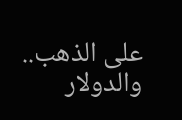على الذهب.. والدولار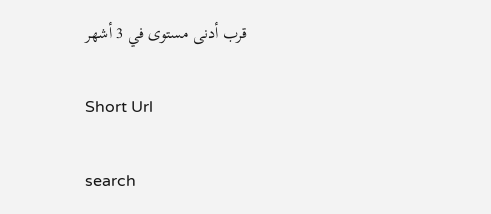قرب أدنى مستوى في 3 أشهر

Short Url

search